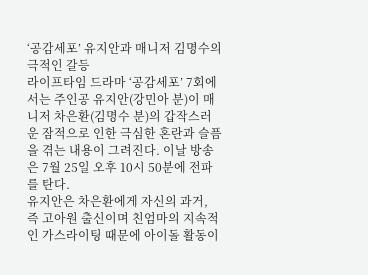‘공감세포’ 유지안과 매니저 김명수의 극적인 갈등
라이프타임 드라마 ‘공감세포’ 7회에서는 주인공 유지안(강민아 분)이 매니저 차은환(김명수 분)의 갑작스러운 잠적으로 인한 극심한 혼란과 슬픔을 겪는 내용이 그려진다. 이날 방송은 7월 25일 오후 10시 50분에 전파를 탄다.
유지안은 차은환에게 자신의 과거, 즉 고아원 출신이며 친엄마의 지속적인 가스라이팅 때문에 아이돌 활동이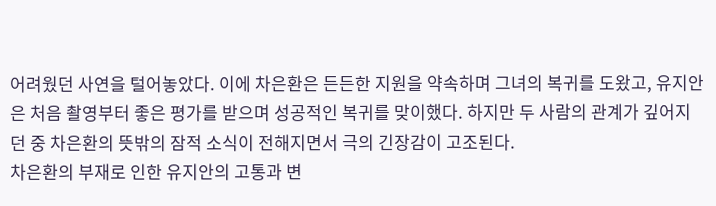어려웠던 사연을 털어놓았다. 이에 차은환은 든든한 지원을 약속하며 그녀의 복귀를 도왔고, 유지안은 처음 촬영부터 좋은 평가를 받으며 성공적인 복귀를 맞이했다. 하지만 두 사람의 관계가 깊어지던 중 차은환의 뜻밖의 잠적 소식이 전해지면서 극의 긴장감이 고조된다.
차은환의 부재로 인한 유지안의 고통과 변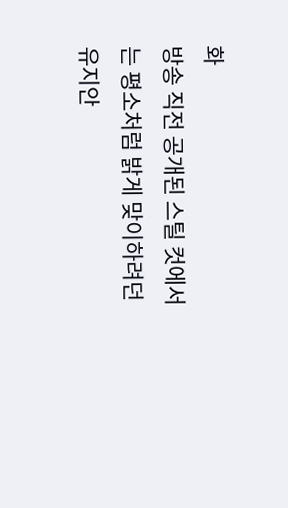화
방송 직전 공개된 스틸 컷에서는 평소처럼 밝게 맞이하려던 유지안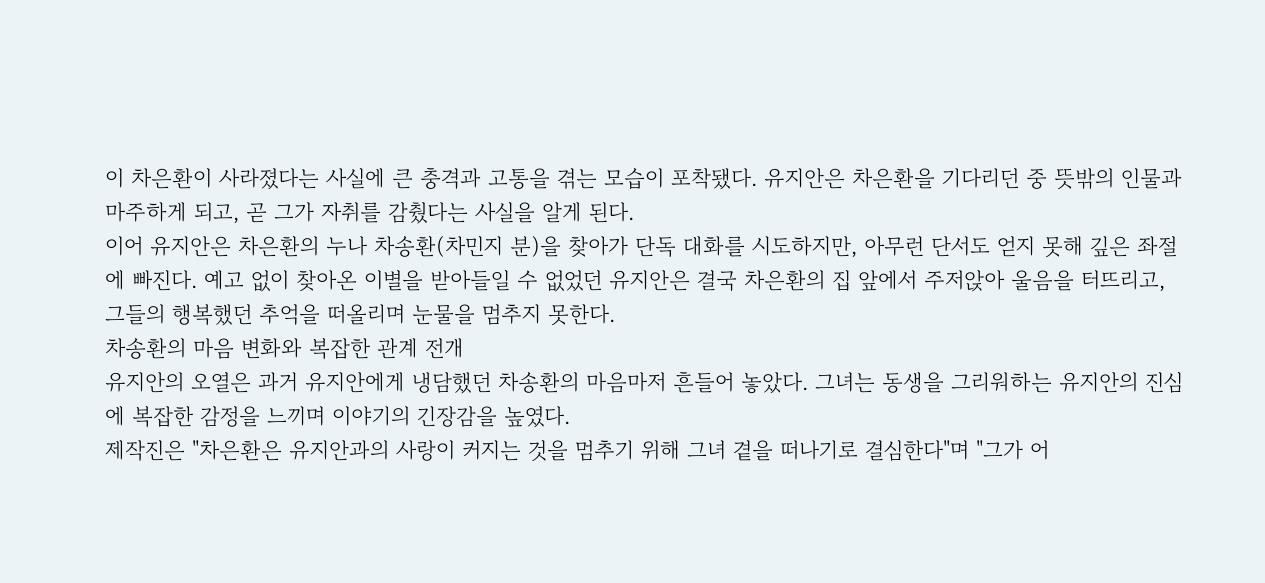이 차은환이 사라졌다는 사실에 큰 충격과 고통을 겪는 모습이 포착됐다. 유지안은 차은환을 기다리던 중 뜻밖의 인물과 마주하게 되고, 곧 그가 자취를 감췄다는 사실을 알게 된다.
이어 유지안은 차은환의 누나 차송환(차민지 분)을 찾아가 단독 대화를 시도하지만, 아무런 단서도 얻지 못해 깊은 좌절에 빠진다. 예고 없이 찾아온 이별을 받아들일 수 없었던 유지안은 결국 차은환의 집 앞에서 주저앉아 울음을 터뜨리고, 그들의 행복했던 추억을 떠올리며 눈물을 멈추지 못한다.
차송환의 마음 변화와 복잡한 관계 전개
유지안의 오열은 과거 유지안에게 냉담했던 차송환의 마음마저 흔들어 놓았다. 그녀는 동생을 그리워하는 유지안의 진심에 복잡한 감정을 느끼며 이야기의 긴장감을 높였다.
제작진은 "차은환은 유지안과의 사랑이 커지는 것을 멈추기 위해 그녀 곁을 떠나기로 결심한다"며 "그가 어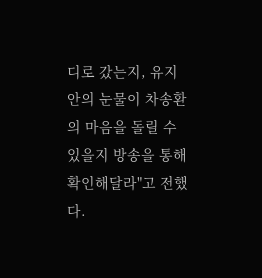디로 갔는지, 유지안의 눈물이 차송환의 마음을 돌릴 수 있을지 방송을 통해 확인해달라"고 전했다.